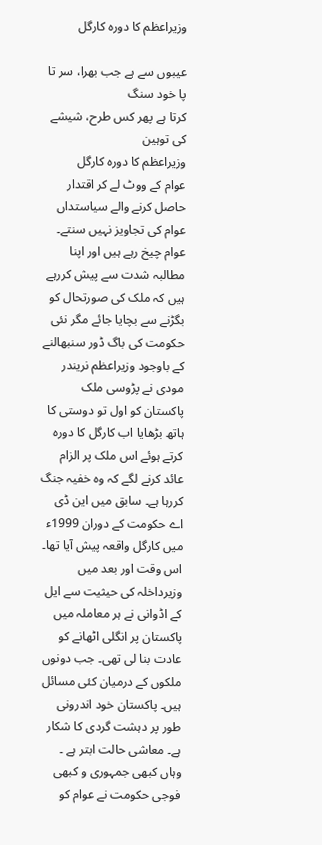وزیراعظم کا دورہ کارگل

عیبوں سے ہے جب بھرا، سر تا پا خود سنگ
کرتا ہے پھر کس طرح، شیشے کی توہین
وزیراعظم کا دورہ کارگل
عوام کے ووٹ لے کر اقتدار حاصل کرنے والے سیاستداں عوام کی تجاویز نہیں سنتے۔ عوام چیخ رہے ہیں اور اپنا مطالبہ شدت سے پیش کررہے ہیں کہ ملک کی صورتحال کو بگڑنے سے بچایا جائے مگر نئی حکومت کی باگ ڈور سنبھالنے کے باوجود وزیراعظم نریندر مودی نے پڑوسی ملک پاکستان کو اول تو دوستی کا ہاتھ بڑھایا اب کارگل کا دورہ کرتے ہوئے اس ملک پر الزام عائد کرنے لگے کہ وہ خفیہ جنگ کررہا ہے۔ سابق میں این ڈی اے حکومت کے دوران 1999ء میں کارگل واقعہ پیش آیا تھا۔ اس وقت اور بعد میں وزیرداخلہ کی حیثیت سے ایل کے اڈوانی نے ہر معاملہ میں پاکستان پر انگلی اٹھانے کو عادت بنا لی تھی۔ جب دونوں ملکوں کے درمیان کئی مسائل ہیں۔ پاکستان خود اندرونی طور پر دہشت گردی کا شکار ہے۔ معاشی حالت ابتر ہے ۔ وہاں کبھی جمہوری و کبھی فوجی حکومت نے عوام کو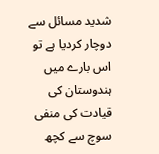شدید مسائل سے دوچار کردیا ہے تو اس بارے میں ہندوستان کی قیادت کی منفی سوچ سے کچھ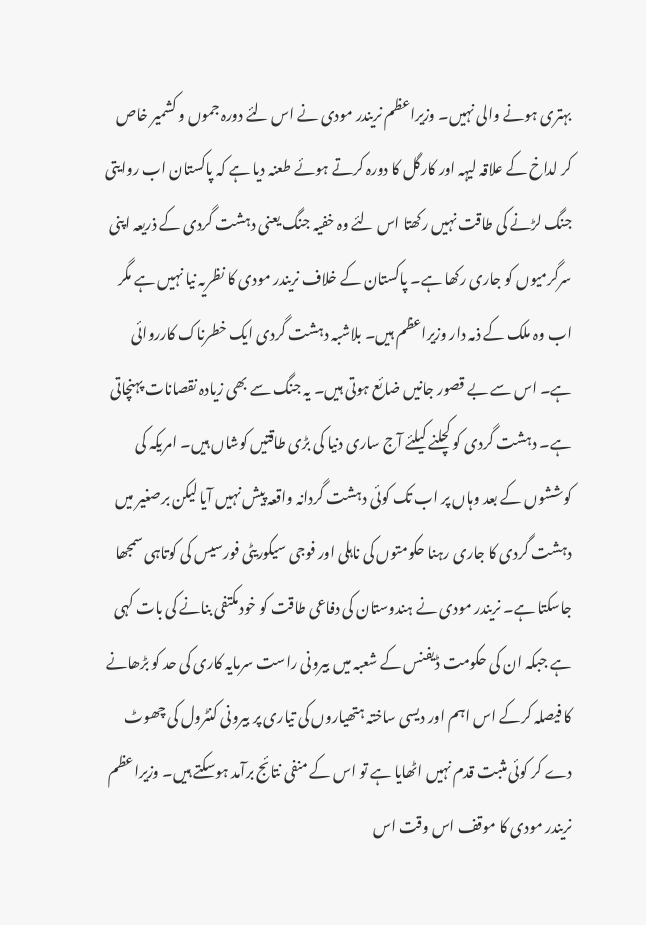بہتری ہونے والی نہیں۔ وزیراعظم نریندر مودی نے اس لئے دورہ جموں و کشمیر خاص کر لداخ کے علاقہ لیہہ اور کارگل کا دورہ کرتے ہوئے طعنہ دیا ہے کہ پاکستان اب روایتی جنگ لڑنے کی طاقت نہیں رکھتا اس لئے وہ خفیہ جنگ یعنی دہشت گردی کے ذریعہ اپنی سرگرمیوں کو جاری رکھا ہے۔ پاکستان کے خلاف نریندر مودی کا نظریہ نیا نہیں ہے مگر اب وہ ملک کے ذمہ دار وزیراعظم ہیں۔ بلاشبہ دہشت گردی ایک خطرناک کارروائی ہے۔ اس سے بے قصور جانیں ضائع ہوتی ہیں۔ یہ جنگ سے بھی زیادہ نقصانات پہنچاتی ہے۔ دہشت گردی کو کچلنے کیلئے آج ساری دنیا کی بڑی طاقتیں کوشاں ہیں۔ امریکہ کی کوششوں کے بعد وہاں پر اب تک کوئی دہشت گردانہ واقعہ پیش نہیں آیا لیکن برصغیر میں دہشت گردی کا جاری رہنا حکومتوں کی ناہلی اور فوجی سیکوریٹی فورسیس کی کوتاہی سمجھا جاسکتا ہے۔ نریندر مودی نے ہندوستان کی دفاعی طاقت کو خودمکتفی بنانے کی بات کہی ہے جبکہ ان کی حکومت ڈیفنس کے شعبہ میں بیرونی راست سرمایہ کاری کی حد کو بڑھانے کا فیصلہ کرکے اس اہم اور دیسی ساختہ ہتھیاروں کی تیاری پر بیرونی کنٹرول کی چھوٹ دے کر کوئی مثبت قدم نہیں اٹھایا ہے تو اس کے منفی نتائج برآمد ہوسکتے ہیں۔ وزیراعظم نریندر مودی کا موقف اس وقت اس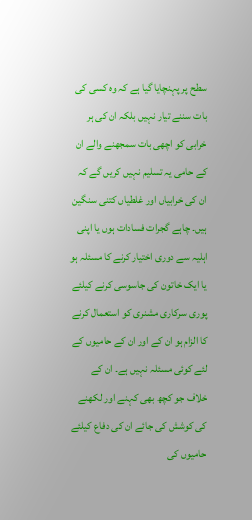سطح پر پہنچایا گیا ہے کہ وہ کسی کی بات سننے تیار نہیں بلکہ ان کی ہر خرابی کو اچھی بات سمجھنے والے ان کے حامی یہ تسلیم نہیں کریں گے کہ ان کی خرابیاں اور غلطیاں کتنی سنگین ہیں۔ چاہے گجرات فسادات ہوں یا اپنی اہلیہ سے دوری اختیار کرنے کا مسئلہ ہو یا ایک خاتون کی جاسوسی کرنے کیلئے پوری سرکاری مشنری کو استعمال کرنے کا الزام ہو ان کے اور ان کے حامیوں کے لئے کوئی مسئلہ نہیں ہے۔ ان کے خلاف جو کچھ بھی کہنے اور لکھنے کی کوشش کی جائے ان کی دفاع کیلئے حامیوں کی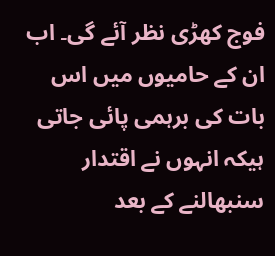فوج کھڑی نظر آئے گی۔ اب ان کے حامیوں میں اس بات کی برہمی پائی جاتی ہیکہ انہوں نے اقتدار سنبھالنے کے بعد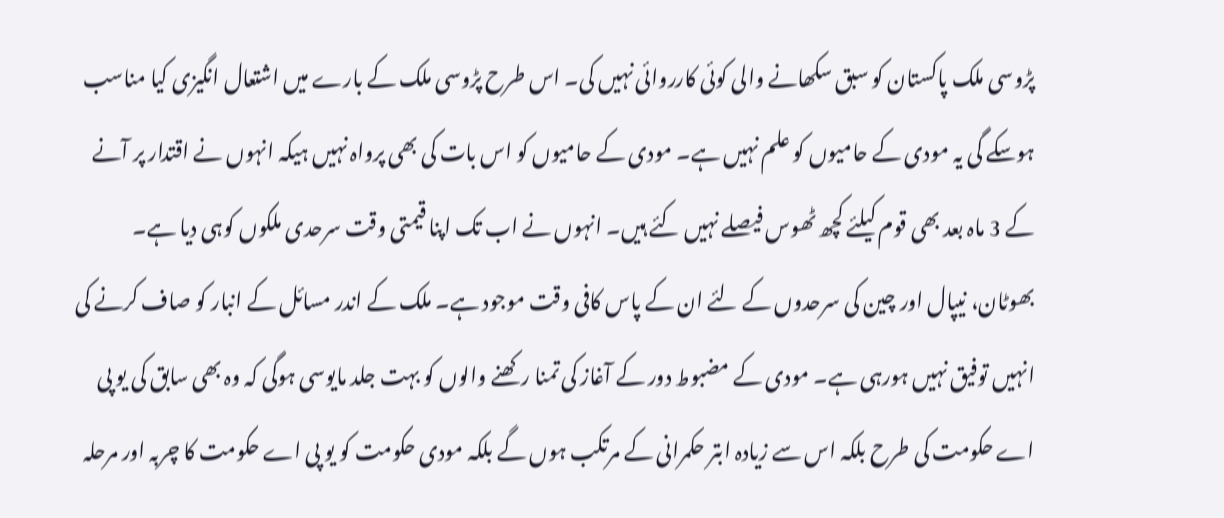پڑوسی ملک پاکستان کو سبق سکھانے والی کوئی کارروائی نہیں کی۔ اس طرح پڑوسی ملک کے بارے میں اشتعال انگیزی کیا مناسب ہوسکے گی یہ مودی کے حامیوں کو علم نہیں ہے۔ مودی کے حامیوں کو اس بات کی بھی پرواہ نہیں ہیکہ انہوں نے اقتدار پر آنے کے 3 ماہ بعد بھی قوم کیلئے کچھ ٹھوس فیصلے نہیں کئے ہیں۔ انہوں نے اب تک اپنا قیمتی وقت سرحدی ملکوں کوہی دیا ہے۔ بھوٹان، نیپال اور چین کی سرحدوں کے لئے ان کے پاس کافی وقت موجود ہے۔ ملک کے اندر مسائل کے انبار کو صاف کرنے کی انہیں توفیق نہیں ہورہی ہے۔ مودی کے مضبوط دور کے آغاز کی تمنا رکھنے والوں کو بہت جلد مایوسی ہوگی کہ وہ بھی سابق کی یو پی اے حکومت کی طرح بلکہ اس سے زیادہ ابتر حکمرانی کے مرتکب ہوں گے بلکہ مودی حکومت کو یو پی اے حکومت کا چربہ اور مرحلہ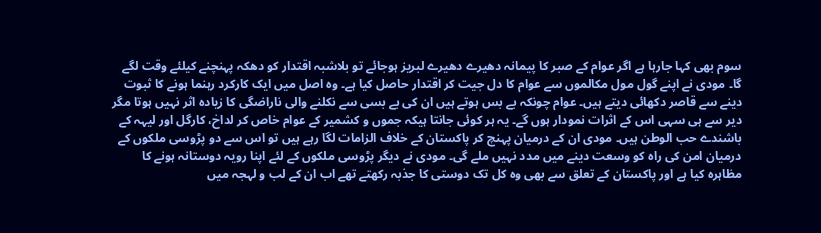سوم بھی کہا جارہا ہے اگر عوام کے صبر کا پیمانہ دھیرے دھیرے لبریز ہوجائے تو بلاشبہ اقتدار کو دھکہ پہنچنے کیلئے وقت لگے گا۔ مودی نے اپنے گول مول مکالموں سے عوام کا دل جیت کر اقتدار حاصل کیا ہے۔ وہ اصل میں ایک کارکرد رہنما ہونے کا ثبوت دینے سے قاصر دکھائی دیتے ہیں۔ عوام چونکہ بے بس ہوتے ہیں ان کی بے بسی سے نکلنے والی ناراضگی کا زیادہ اثر نہیں ہوتا مگر دیر سے ہی سہی اس کے اثرات نمودار ہوں گے۔ یہ ہر کوئی جانتا ہیکہ جموں و کشمیر کے عوام خاص کر لداخ، کارگل اور لیہہ کے باشندے حب الوطن ہیں۔ مودی ان کے درمیان پہنچ کر پاکستان کے خلاف الزامات لگا رہے ہیں تو اس سے دو پڑوسی ملکوں کے درمیان امن کی راہ کو وسعت دینے میں مدد نہیں ملے گی۔ مودی نے دیگر پڑوسی ملکوں کے لئے اپنا رویہ دوستانہ ہونے کا مظاہرہ کیا ہے اور پاکستان کے تعلق سے بھی وہ کل تک دوستی کا جذبہ رکھتے تھے اب ان کے لب و لہجہ میں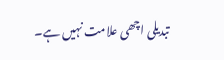تبدیلی اچھی علامت نہیں ہے۔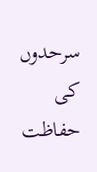سرحدوں کی حفاظت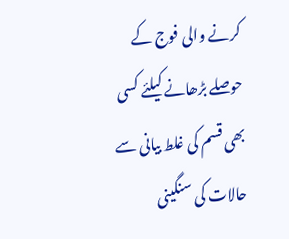کرنے والی فوج کے حوصلے بڑھانے کیلئے کسی بھی قسم کی غلط بیانی سے حالات کی سنگینی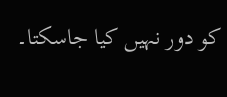کو دور نہیں کیا جاسکتا۔